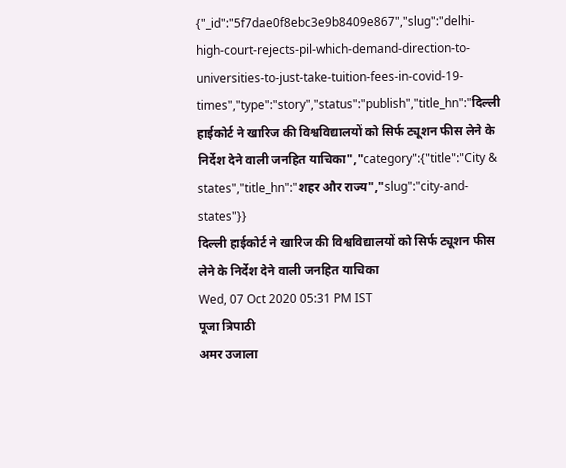{"_id":"5f7dae0f8ebc3e9b8409e867","slug":"delhi-high-court-rejects-pil-which-demand-direction-to-universities-to-just-take-tuition-fees-in-covid-19-times","type":"story","status":"publish","title_hn":"दिल्ली हाईकोर्ट ने खारिज की विश्वविद्यालयों को सिर्फ ट्यूशन फीस लेने के निर्देश देने वाली जनहित याचिका","category":{"title":"City & states","title_hn":"शहर और राज्य","slug":"city-and-states"}}
दिल्ली हाईकोर्ट ने खारिज की विश्वविद्यालयों को सिर्फ ट्यूशन फीस लेने के निर्देश देने वाली जनहित याचिका
Wed, 07 Oct 2020 05:31 PM IST
पूजा त्रिपाठी
अमर उजाला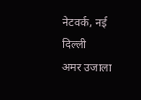नेटवर्क, नई दिल्ली
अमर उजाला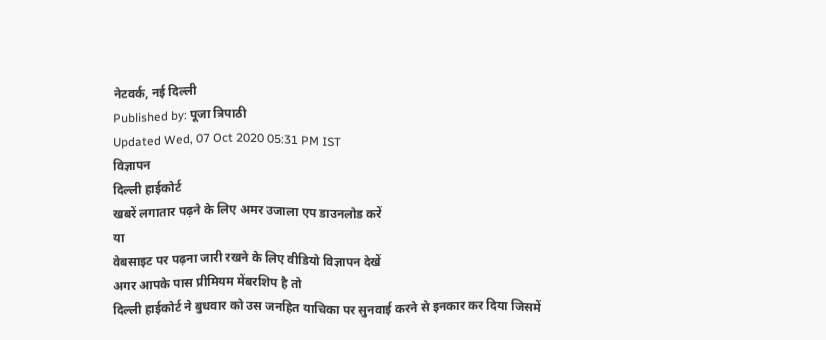नेटवर्क, नई दिल्ली
Published by: पूजा त्रिपाठी
Updated Wed, 07 Oct 2020 05:31 PM IST
विज्ञापन
दिल्ली हाईकोर्ट
खबरें लगातार पढ़ने के लिए अमर उजाला एप डाउनलोड करें
या
वेबसाइट पर पढ़ना जारी रखने के लिए वीडियो विज्ञापन देखें
अगर आपके पास प्रीमियम मेंबरशिप है तो
दिल्ली हाईकोर्ट ने बुधवार को उस जनहित याचिका पर सुनवाई करने से इनकार कर दिया जिसमें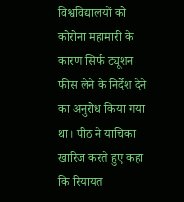विश्वविद्यालयों को कोरोना महामारी के कारण सिर्फ ट्यूशन फीस लेने के निर्देश देने का अनुरोध किया गया था। पीठ ने याचिका खारिज करते हुए कहा कि रियायत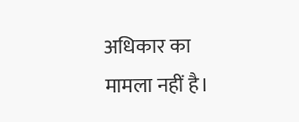अधिकार का मामला नहीं है।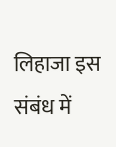लिहाजा इस संबंध में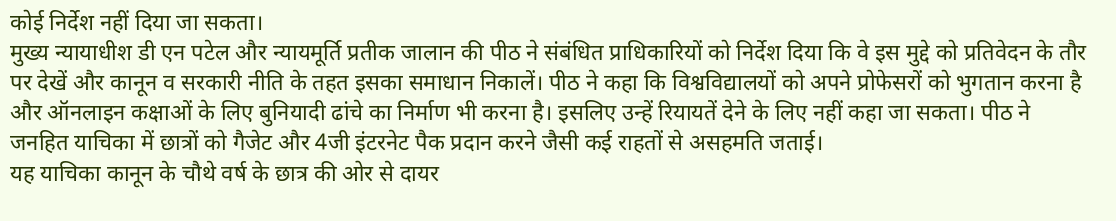कोई निर्देश नहीं दिया जा सकता।
मुख्य न्यायाधीश डी एन पटेल और न्यायमूर्ति प्रतीक जालान की पीठ ने संबंधित प्राधिकारियों को निर्देश दिया कि वे इस मुद्दे को प्रतिवेदन के तौर पर देखें और कानून व सरकारी नीति के तहत इसका समाधान निकालें। पीठ ने कहा कि विश्वविद्यालयों को अपने प्रोफेसरों को भुगतान करना है और ऑनलाइन कक्षाओं के लिए बुनियादी ढांचे का निर्माण भी करना है। इसलिए उन्हें रियायतें देने के लिए नहीं कहा जा सकता। पीठ ने जनहित याचिका में छात्रों को गैजेट और 4जी इंटरनेट पैक प्रदान करने जैसी कई राहतों से असहमति जताई।
यह याचिका कानून के चौथे वर्ष के छात्र की ओर से दायर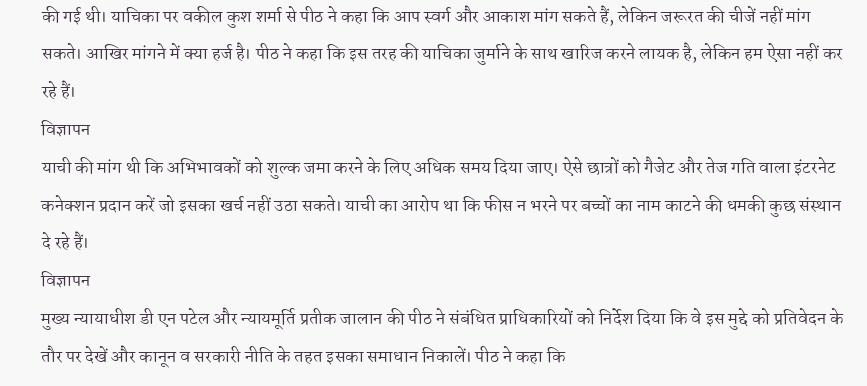की गई थी। याचिका पर वकील कुश शर्मा से पीठ ने कहा कि आप स्वर्ग और आकाश मांग सकते हैं, लेकिन जरूरत की चीजें नहीं मांग सकते। आखिर मांगने में क्या हर्ज है। पीठ ने कहा कि इस तरह की याचिका जुर्माने के साथ खारिज करने लायक है, लेकिन हम ऐसा नहीं कर रहे हैं।
विज्ञापन
याची की मांग थी कि अभिभावकों को शुल्क जमा करने के लिए अधिक समय दिया जाए। ऐसे छात्रों को गैजेट और तेज गति वाला इंटरनेट कनेक्शन प्रदान करें जो इसका खर्च नहीं उठा सकते। याची का आरोप था कि फीस न भरने पर बच्चों का नाम काटने की धमकी कुछ संस्थान दे रहे हैं।
विज्ञापन
मुख्य न्यायाधीश डी एन पटेल और न्यायमूर्ति प्रतीक जालान की पीठ ने संबंधित प्राधिकारियों को निर्देश दिया कि वे इस मुद्दे को प्रतिवेदन के तौर पर देखें और कानून व सरकारी नीति के तहत इसका समाधान निकालें। पीठ ने कहा कि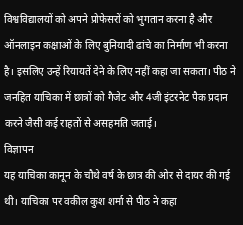विश्वविद्यालयों को अपने प्रोफेसरों को भुगतान करना है और ऑनलाइन कक्षाओं के लिए बुनियादी ढांचे का निर्माण भी करना है। इसलिए उन्हें रियायतें देने के लिए नहीं कहा जा सकता। पीठ ने जनहित याचिका में छात्रों को गैजेट और 4जी इंटरनेट पैक प्रदान करने जैसी कई राहतों से असहमति जताई।
विज्ञापन
यह याचिका कानून के चौथे वर्ष के छात्र की ओर से दायर की गई थी। याचिका पर वकील कुश शर्मा से पीठ ने कहा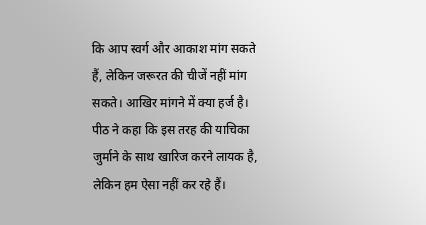कि आप स्वर्ग और आकाश मांग सकते हैं, लेकिन जरूरत की चीजें नहीं मांग सकते। आखिर मांगने में क्या हर्ज है। पीठ ने कहा कि इस तरह की याचिका जुर्माने के साथ खारिज करने लायक है, लेकिन हम ऐसा नहीं कर रहे हैं।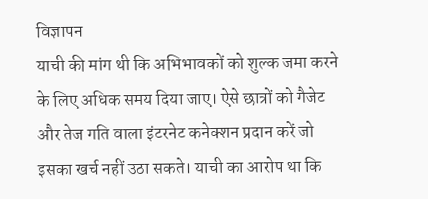विज्ञापन
याची की मांग थी कि अभिभावकों को शुल्क जमा करने के लिए अधिक समय दिया जाए। ऐसे छात्रों को गैजेट और तेज गति वाला इंटरनेट कनेक्शन प्रदान करें जो इसका खर्च नहीं उठा सकते। याची का आरोप था कि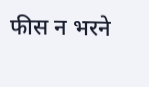फीस न भरने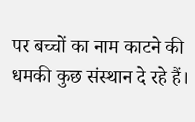पर बच्चों का नाम काटने की धमकी कुछ संस्थान दे रहे हैं।